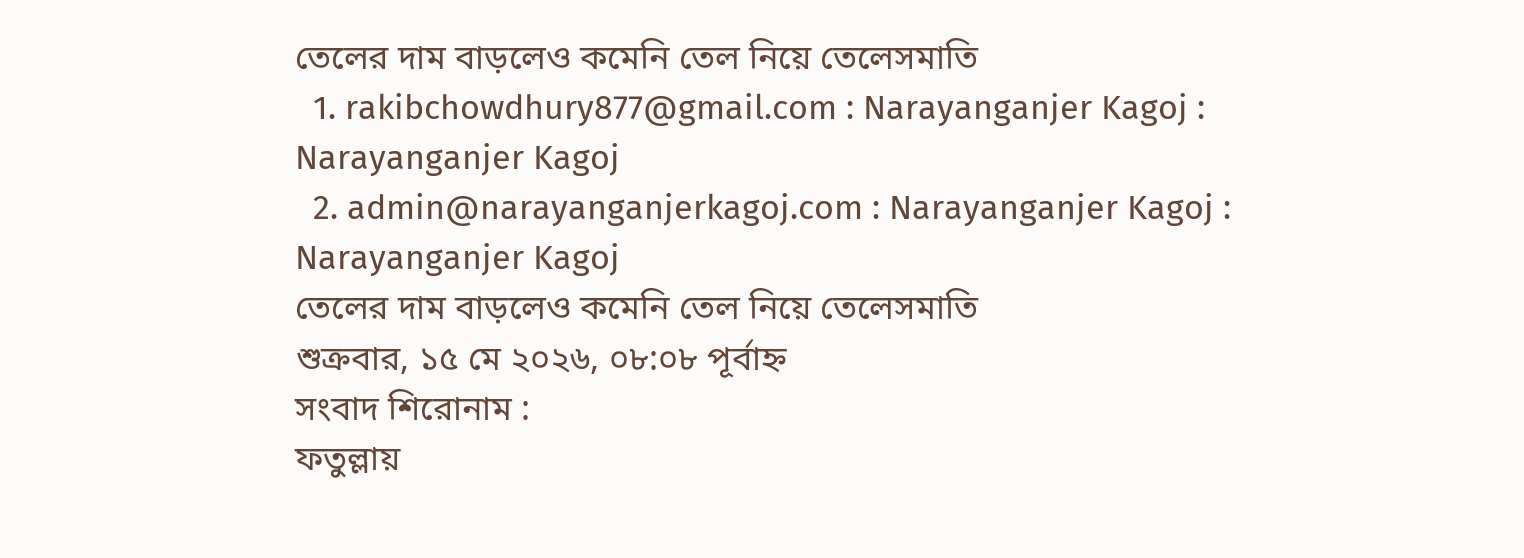তেলের দাম বাড়লেও কমেনি তেল নিয়ে তেলেসমাতি
  1. rakibchowdhury877@gmail.com : Narayanganjer Kagoj : Narayanganjer Kagoj
  2. admin@narayanganjerkagoj.com : Narayanganjer Kagoj : Narayanganjer Kagoj
তেলের দাম বাড়লেও কমেনি তেল নিয়ে তেলেসমাতি
শুক্রবার, ১৫ মে ২০২৬, ০৮:০৮ পূর্বাহ্ন
সংবাদ শিরোনাম :
ফতুল্লায়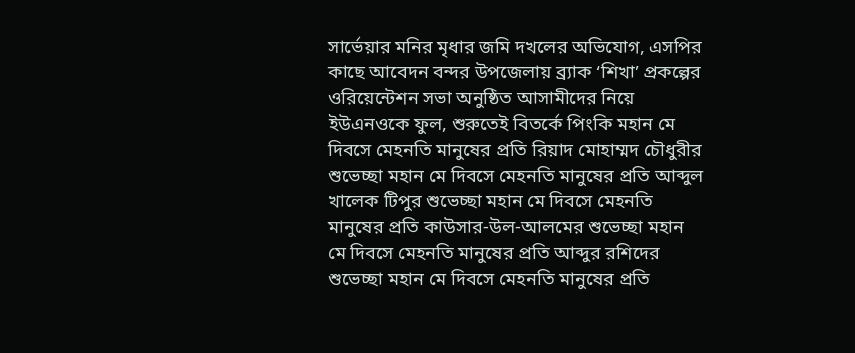সার্ভেয়ার মনির মৃধার জমি দখলের অভিযোগ, এসপির কাছে আবেদন বন্দর উপজেলায় ব্র্যাক ‘শিখা’ প্রকল্পের ওরিয়েন্টেশন সভা অনুষ্ঠিত আসামীদের নিয়ে ইউএনওকে ফুল, শুরুতেই বিতর্কে পিংকি মহান মে দিবসে মেহনতি মানুষের প্রতি রিয়াদ মোহাম্মদ চৌধুরীর শুভেচ্ছা মহান মে দিবসে মেহনতি মানুষের প্রতি আব্দুল খালেক টিপুর শুভেচ্ছা মহান মে দিবসে মেহনতি মানুষের প্রতি কাউসার-উল-আলমের শুভেচ্ছা মহান মে দিবসে মেহনতি মানুষের প্রতি আব্দুর রশিদের শুভেচ্ছা মহান মে দিবসে মেহনতি মানুষের প্রতি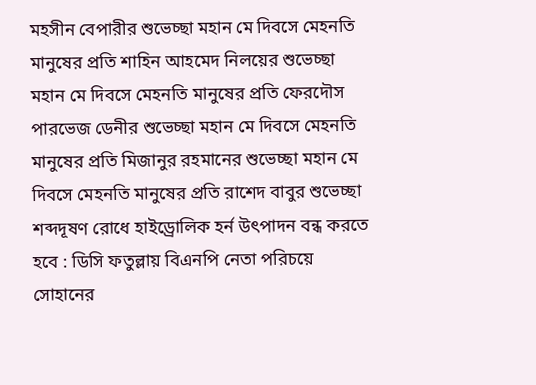মহসীন বেপারীর শুভেচ্ছা মহান মে দিবসে মেহনতি মানুষের প্রতি শাহিন আহমেদ নিলয়ের শুভেচ্ছা মহান মে দিবসে মেহনতি মানুষের প্রতি ফেরদৌস পারভেজ ডেনীর শুভেচ্ছা মহান মে দিবসে মেহনতি মানুষের প্রতি মিজানুর রহমানের শুভেচ্ছা মহান মে দিবসে মেহনতি মানুষের প্রতি রাশেদ বাবুর শুভেচ্ছা শব্দদূষণ রোধে হাইড্রোলিক হর্ন উৎপাদন বন্ধ করতে হবে : ডিসি ফতুল্লায় বিএনপি নেতা পরিচয়ে সোহানের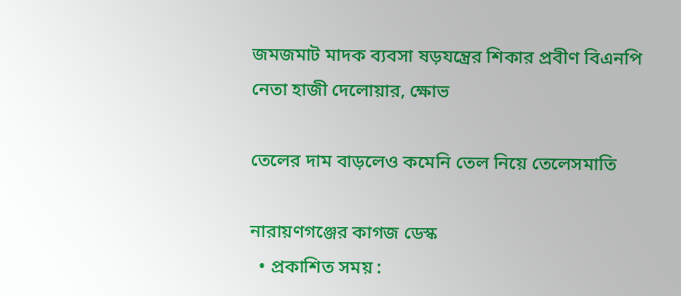জমজমাট মাদক ব্যবসা ষড়যন্ত্রের শিকার প্রবীণ বিএনপি নেতা হাজী দেলোয়ার, ক্ষোভ

তেলের দাম বাড়লেও কমেনি তেল নিয়ে তেলেসমাতি

নারায়ণগঞ্জের কাগজ ডেস্ক
  • প্রকাশিত সময় :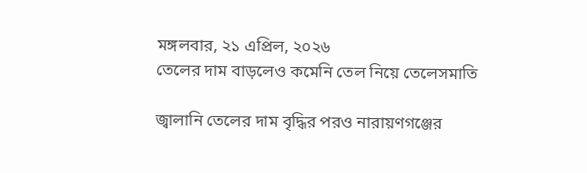মঙ্গলবার, ২১ এপ্রিল, ২০২৬
তেলের দাম বাড়লেও কমেনি তেল নিয়ে তেলেসমাতি

জ্বালানি তেলের দাম বৃদ্ধির পরও নারায়ণগঞ্জের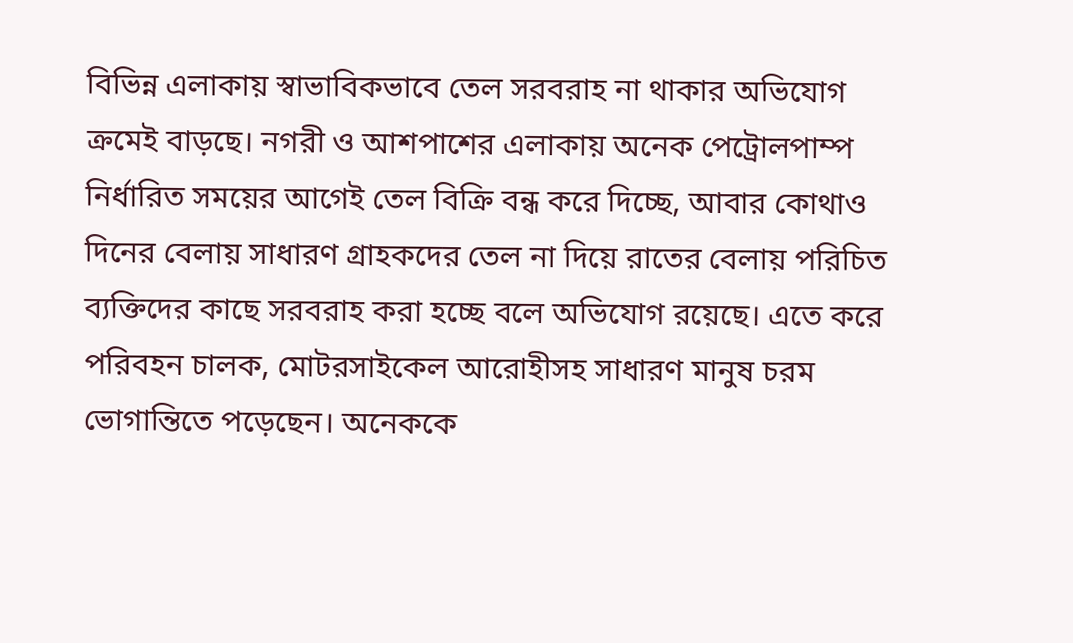বিভিন্ন এলাকায় স্বাভাবিকভাবে তেল সরবরাহ না থাকার অভিযোগ ক্রমেই বাড়ছে। নগরী ও আশপাশের এলাকায় অনেক পেট্রোলপাম্প নির্ধারিত সময়ের আগেই তেল বিক্রি বন্ধ করে দিচ্ছে, আবার কোথাও দিনের বেলায় সাধারণ গ্রাহকদের তেল না দিয়ে রাতের বেলায় পরিচিত ব্যক্তিদের কাছে সরবরাহ করা হচ্ছে বলে অভিযোগ রয়েছে। এতে করে পরিবহন চালক, মোটরসাইকেল আরোহীসহ সাধারণ মানুষ চরম ভোগান্তিতে পড়েছেন। অনেককে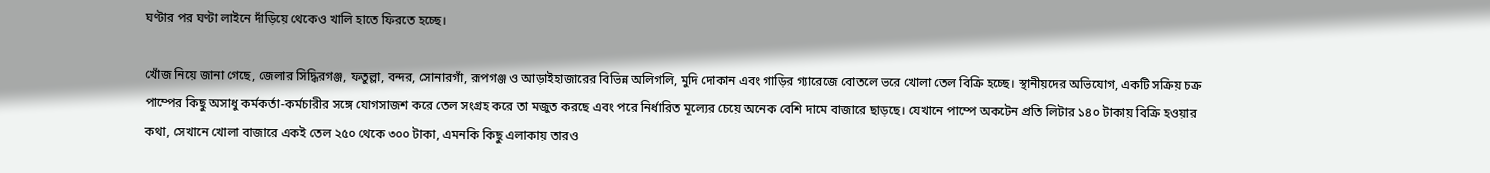ঘণ্টার পর ঘণ্টা লাইনে দাঁড়িয়ে থেকেও খালি হাতে ফিরতে হচ্ছে।

খোঁজ নিয়ে জানা গেছে, জেলার সিদ্ধিরগঞ্জ, ফতুল্লা, বন্দর, সোনারগাঁ, রূপগঞ্জ ও আড়াইহাজারের বিভিন্ন অলিগলি, মুদি দোকান এবং গাড়ির গ্যারেজে বোতলে ভরে খোলা তেল বিক্রি হচ্ছে। স্থানীয়দের অভিযোগ, একটি সক্রিয় চক্র পাম্পের কিছু অসাধু কর্মকর্তা-কর্মচারীর সঙ্গে যোগসাজশ করে তেল সংগ্রহ করে তা মজুত করছে এবং পরে নির্ধারিত মূল্যের চেয়ে অনেক বেশি দামে বাজারে ছাড়ছে। যেখানে পাম্পে অকটেন প্রতি লিটার ১৪০ টাকায় বিক্রি হওয়ার কথা, সেখানে খোলা বাজারে একই তেল ২৫০ থেকে ৩০০ টাকা, এমনকি কিছু এলাকায় তারও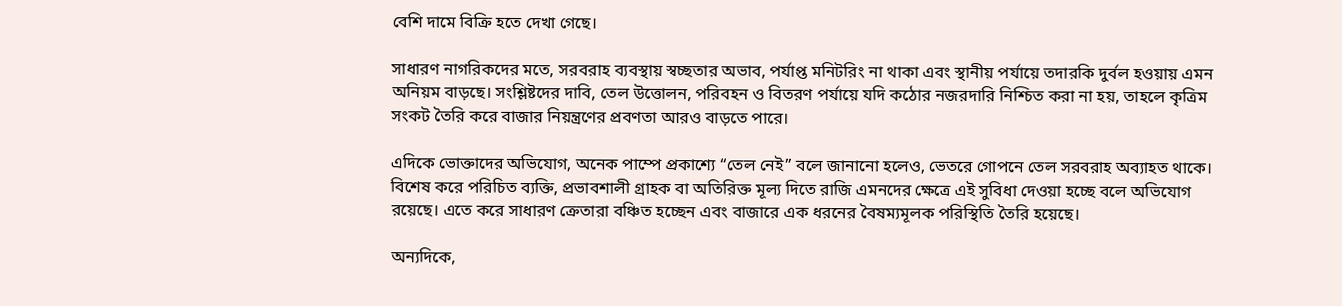বেশি দামে বিক্রি হতে দেখা গেছে।

সাধারণ নাগরিকদের মতে, সরবরাহ ব্যবস্থায় স্বচ্ছতার অভাব, পর্যাপ্ত মনিটরিং না থাকা এবং স্থানীয় পর্যায়ে তদারকি দুর্বল হওয়ায় এমন অনিয়ম বাড়ছে। সংশ্লিষ্টদের দাবি, তেল উত্তোলন, পরিবহন ও বিতরণ পর্যায়ে যদি কঠোর নজরদারি নিশ্চিত করা না হয়, তাহলে কৃত্রিম সংকট তৈরি করে বাজার নিয়ন্ত্রণের প্রবণতা আরও বাড়তে পারে।

এদিকে ভোক্তাদের অভিযোগ, অনেক পাম্পে প্রকাশ্যে “তেল নেই” বলে জানানো হলেও, ভেতরে গোপনে তেল সরবরাহ অব্যাহত থাকে। বিশেষ করে পরিচিত ব্যক্তি, প্রভাবশালী গ্রাহক বা অতিরিক্ত মূল্য দিতে রাজি এমনদের ক্ষেত্রে এই সুবিধা দেওয়া হচ্ছে বলে অভিযোগ রয়েছে। এতে করে সাধারণ ক্রেতারা বঞ্চিত হচ্ছেন এবং বাজারে এক ধরনের বৈষম্যমূলক পরিস্থিতি তৈরি হয়েছে।

অন্যদিকে,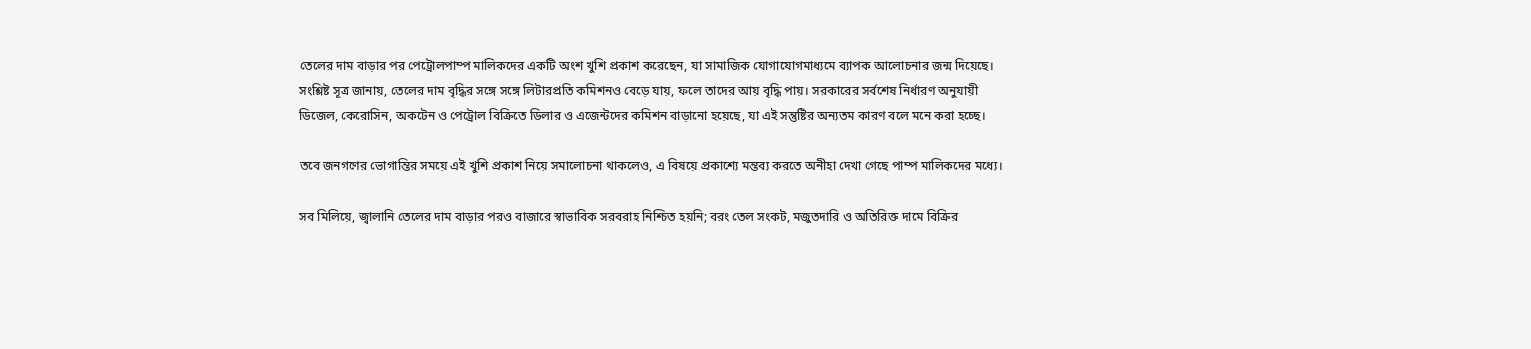তেলের দাম বাড়ার পর পেট্রোলপাম্প মালিকদের একটি অংশ খুশি প্রকাশ করেছেন, যা সামাজিক যোগাযোগমাধ্যমে ব্যাপক আলোচনার জন্ম দিয়েছে। সংশ্লিষ্ট সূত্র জানায়, তেলের দাম বৃদ্ধির সঙ্গে সঙ্গে লিটারপ্রতি কমিশনও বেড়ে যায়, ফলে তাদের আয় বৃদ্ধি পায়। সরকারের সর্বশেষ নির্ধারণ অনুযায়ী ডিজেল, কেরোসিন, অকটেন ও পেট্রোল বিক্রিতে ডিলার ও এজেন্টদের কমিশন বাড়ানো হয়েছে, যা এই সন্তুষ্টির অন্যতম কারণ বলে মনে করা হচ্ছে।

তবে জনগণের ভোগান্তির সময়ে এই খুশি প্রকাশ নিয়ে সমালোচনা থাকলেও, এ বিষয়ে প্রকাশ্যে মন্তব্য করতে অনীহা দেখা গেছে পাম্প মালিকদের মধ্যে।

সব মিলিয়ে, জ্বালানি তেলের দাম বাড়ার পরও বাজারে স্বাভাবিক সরবরাহ নিশ্চিত হয়নি; বরং তেল সংকট, মজুতদারি ও অতিরিক্ত দামে বিক্রির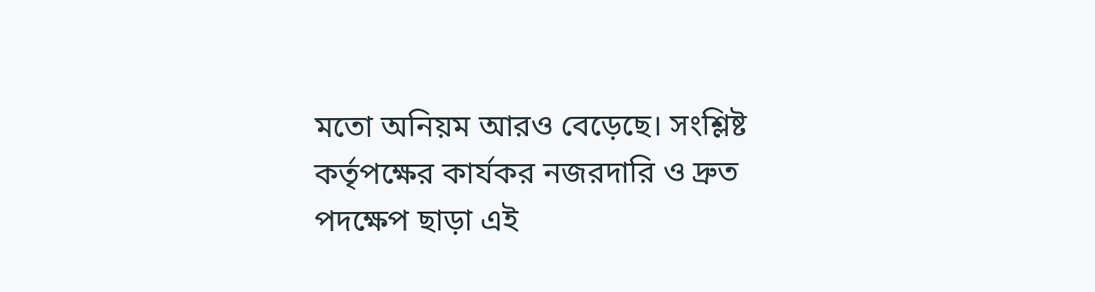মতো অনিয়ম আরও বেড়েছে। সংশ্লিষ্ট কর্তৃপক্ষের কার্যকর নজরদারি ও দ্রুত পদক্ষেপ ছাড়া এই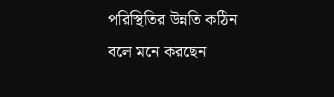পরিস্থিতির উন্নতি কঠিন বলে মনে করছেন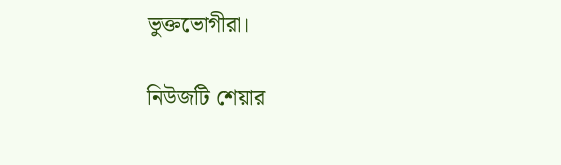ভুক্তভোগীরা।

নিউজটি শেয়ার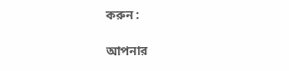করুন :

আপনার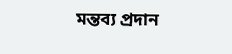মন্তব্য প্রদান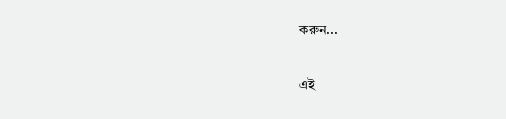করুন...

এই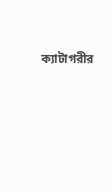ক্যাটাগরীর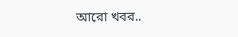আরো খবর..